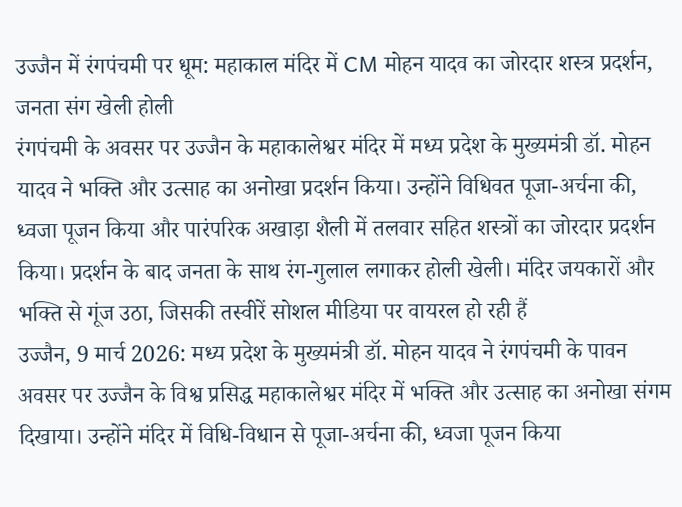उज्जैन में रंगपंचमी पर धूम: महाकाल मंदिर में CM मोहन यादव का जोरदार शस्त्र प्रदर्शन, जनता संग खेली होली
रंगपंचमी के अवसर पर उज्जैन के महाकालेश्वर मंदिर में मध्य प्रदेश के मुख्यमंत्री डॉ. मोहन यादव ने भक्ति और उत्साह का अनोखा प्रदर्शन किया। उन्होंने विधिवत पूजा-अर्चना की, ध्वजा पूजन किया और पारंपरिक अखाड़ा शैली में तलवार सहित शस्त्रों का जोरदार प्रदर्शन किया। प्रदर्शन के बाद जनता के साथ रंग-गुलाल लगाकर होली खेली। मंदिर जयकारों और भक्ति से गूंज उठा, जिसकी तस्वीरें सोशल मीडिया पर वायरल हो रही हैं
उज्जैन, 9 मार्च 2026: मध्य प्रदेश के मुख्यमंत्री डॉ. मोहन यादव ने रंगपंचमी के पावन अवसर पर उज्जैन के विश्व प्रसिद्ध महाकालेश्वर मंदिर में भक्ति और उत्साह का अनोखा संगम दिखाया। उन्होंने मंदिर में विधि-विधान से पूजा-अर्चना की, ध्वजा पूजन किया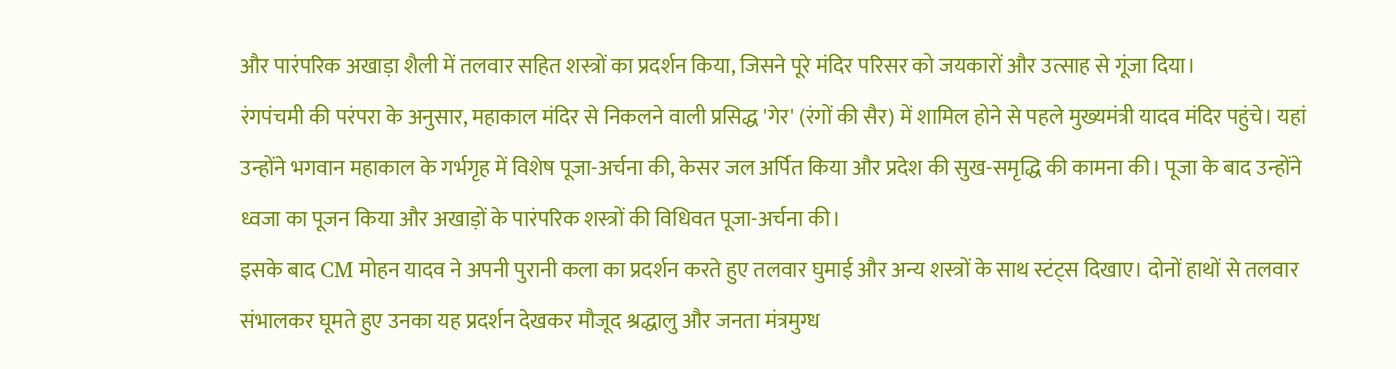और पारंपरिक अखाड़ा शैली में तलवार सहित शस्त्रों का प्रदर्शन किया, जिसने पूरे मंदिर परिसर को जयकारों और उत्साह से गूंजा दिया।
रंगपंचमी की परंपरा के अनुसार, महाकाल मंदिर से निकलने वाली प्रसिद्ध 'गेर' (रंगों की सैर) में शामिल होने से पहले मुख्यमंत्री यादव मंदिर पहुंचे। यहां उन्होंने भगवान महाकाल के गर्भगृह में विशेष पूजा-अर्चना की, केसर जल अर्पित किया और प्रदेश की सुख-समृद्धि की कामना की। पूजा के बाद उन्होंने ध्वजा का पूजन किया और अखाड़ों के पारंपरिक शस्त्रों की विधिवत पूजा-अर्चना की।
इसके बाद CM मोहन यादव ने अपनी पुरानी कला का प्रदर्शन करते हुए तलवार घुमाई और अन्य शस्त्रों के साथ स्टंट्स दिखाए। दोनों हाथों से तलवार संभालकर घूमते हुए उनका यह प्रदर्शन देखकर मौजूद श्रद्धालु और जनता मंत्रमुग्ध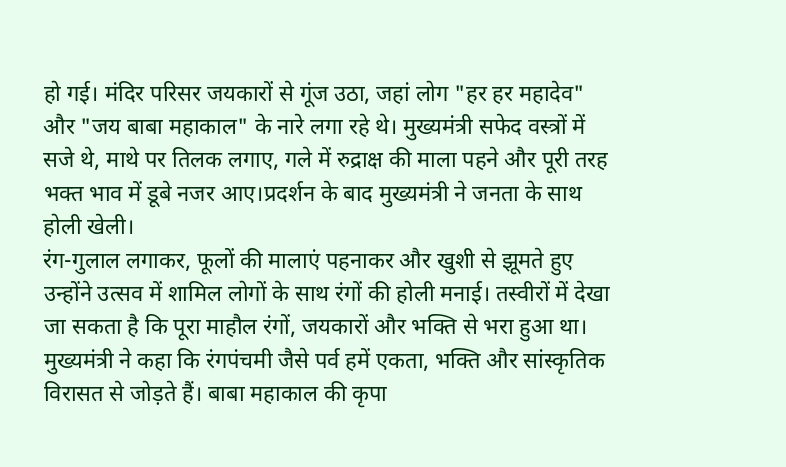हो गई। मंदिर परिसर जयकारों से गूंज उठा, जहां लोग "हर हर महादेव" और "जय बाबा महाकाल" के नारे लगा रहे थे। मुख्यमंत्री सफेद वस्त्रों में सजे थे, माथे पर तिलक लगाए, गले में रुद्राक्ष की माला पहने और पूरी तरह भक्त भाव में डूबे नजर आए।प्रदर्शन के बाद मुख्यमंत्री ने जनता के साथ होली खेली।
रंग-गुलाल लगाकर, फूलों की मालाएं पहनाकर और खुशी से झूमते हुए उन्होंने उत्सव में शामिल लोगों के साथ रंगों की होली मनाई। तस्वीरों में देखा जा सकता है कि पूरा माहौल रंगों, जयकारों और भक्ति से भरा हुआ था। मुख्यमंत्री ने कहा कि रंगपंचमी जैसे पर्व हमें एकता, भक्ति और सांस्कृतिक विरासत से जोड़ते हैं। बाबा महाकाल की कृपा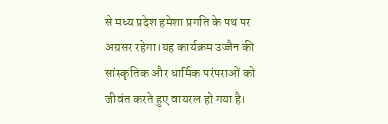से मध्य प्रदेश हमेशा प्रगति के पथ पर अग्रसर रहेगा।यह कार्यक्रम उज्जैन की सांस्कृतिक और धार्मिक परंपराओं को जीवंत करते हुए वायरल हो गया है।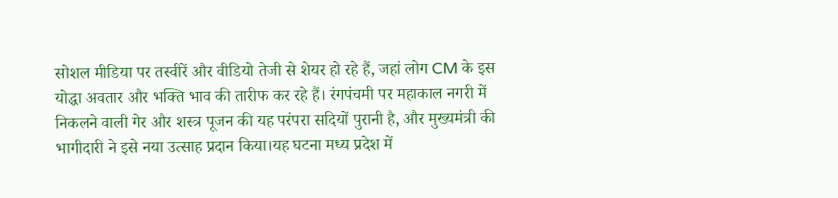सोशल मीडिया पर तस्वीरें और वीडियो तेजी से शेयर हो रहे हैं, जहां लोग CM के इस योद्धा अवतार और भक्ति भाव की तारीफ कर रहे हैं। रंगपंचमी पर महाकाल नगरी में निकलने वाली गेर और शस्त्र पूजन की यह परंपरा सदियों पुरानी है, और मुख्यमंत्री की भागीदारी ने इसे नया उत्साह प्रदान किया।यह घटना मध्य प्रदेश में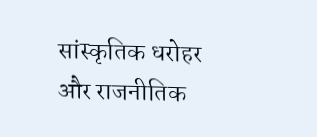सांस्कृतिक धरोहर और राजनीतिक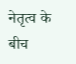नेतृत्व के बीच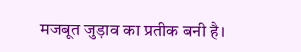मजबूत जुड़ाव का प्रतीक बनी है।